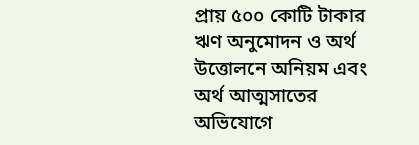প্রায় ৫০০ কোটি টাকার ঋণ অনুমোদন ও অর্থ উত্তোলনে অনিয়ম এবং অর্থ আত্মসাতের অভিযোগে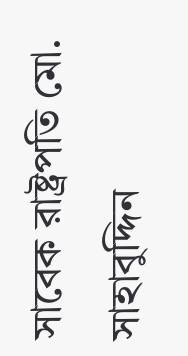সাবেক রাষ্ট্রপতি মো. সাহাবুদ্দিন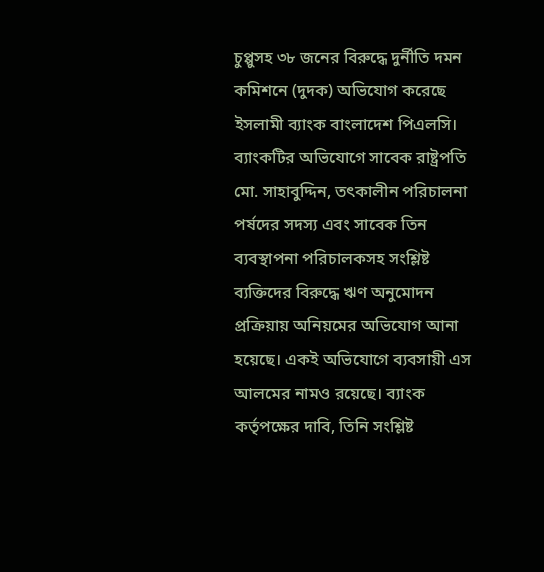চুপ্পুসহ ৩৮ জনের বিরুদ্ধে দুর্নীতি দমন কমিশনে (দুদক) অভিযোগ করেছে ইসলামী ব্যাংক বাংলাদেশ পিএলসি।
ব্যাংকটির অভিযোগে সাবেক রাষ্ট্রপতি মো. সাহাবুদ্দিন, তৎকালীন পরিচালনা পর্ষদের সদস্য এবং সাবেক তিন ব্যবস্থাপনা পরিচালকসহ সংশ্লিষ্ট ব্যক্তিদের বিরুদ্ধে ঋণ অনুমোদন প্রক্রিয়ায় অনিয়মের অভিযোগ আনা হয়েছে। একই অভিযোগে ব্যবসায়ী এস আলমের নামও রয়েছে। ব্যাংক কর্তৃপক্ষের দাবি, তিনি সংশ্লিষ্ট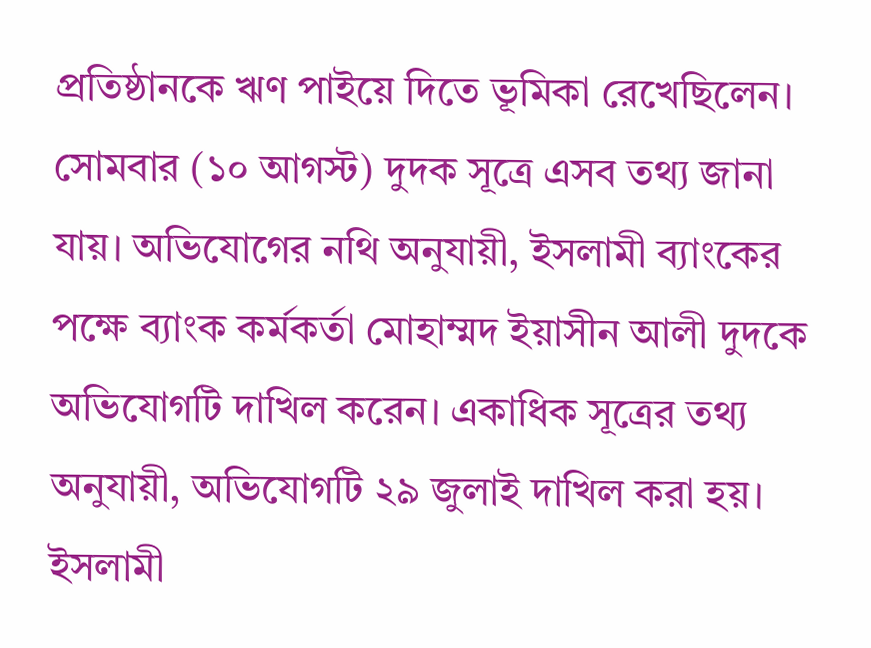প্রতিষ্ঠানকে ঋণ পাইয়ে দিতে ভূমিকা রেখেছিলেন।
সোমবার (১০ আগস্ট) দুদক সূত্রে এসব তথ্য জানা যায়। অভিযোগের নথি অনুযায়ী, ইসলামী ব্যাংকের পক্ষে ব্যাংক কর্মকর্তা মোহাম্মদ ইয়াসীন আলী দুদকে অভিযোগটি দাখিল করেন। একাধিক সূত্রের তথ্য অনুযায়ী, অভিযোগটি ২৯ জুলাই দাখিল করা হয়।
ইসলামী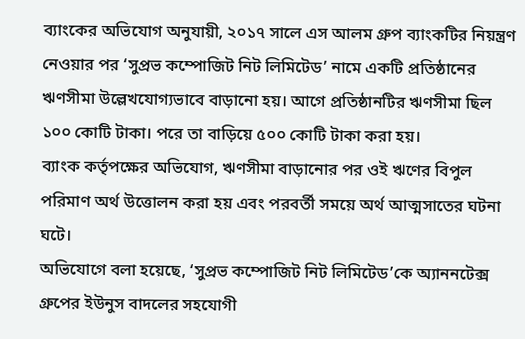ব্যাংকের অভিযোগ অনুযায়ী, ২০১৭ সালে এস আলম গ্রুপ ব্যাংকটির নিয়ন্ত্রণ নেওয়ার পর ‘সুপ্রভ কম্পোজিট নিট লিমিটেড’ নামে একটি প্রতিষ্ঠানের ঋণসীমা উল্লেখযোগ্যভাবে বাড়ানো হয়। আগে প্রতিষ্ঠানটির ঋণসীমা ছিল ১০০ কোটি টাকা। পরে তা বাড়িয়ে ৫০০ কোটি টাকা করা হয়।
ব্যাংক কর্তৃপক্ষের অভিযোগ, ঋণসীমা বাড়ানোর পর ওই ঋণের বিপুল পরিমাণ অর্থ উত্তোলন করা হয় এবং পরবর্তী সময়ে অর্থ আত্মসাতের ঘটনা ঘটে।
অভিযোগে বলা হয়েছে, ‘সুপ্রভ কম্পোজিট নিট লিমিটেড’কে অ্যাননটেক্স গ্রুপের ইউনুস বাদলের সহযোগী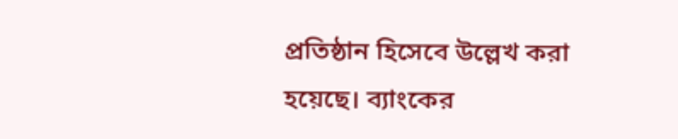প্রতিষ্ঠান হিসেবে উল্লেখ করা হয়েছে। ব্যাংকের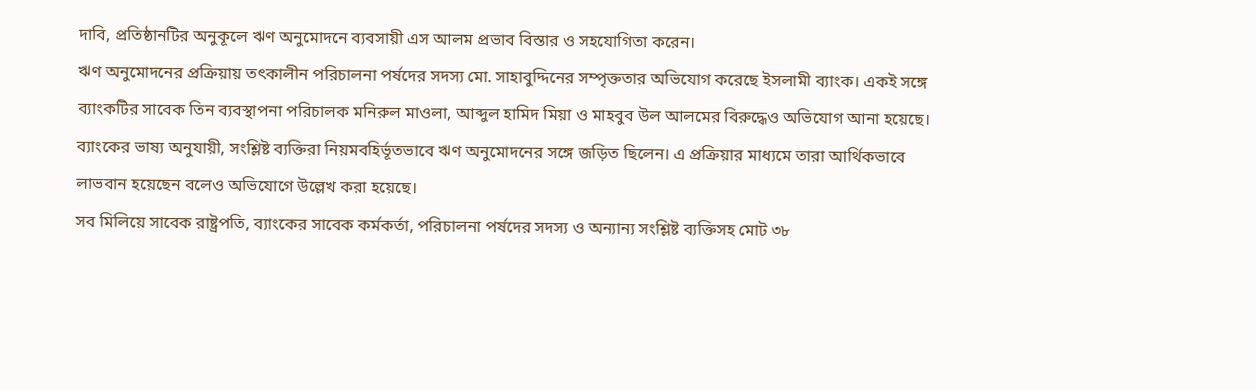দাবি, প্রতিষ্ঠানটির অনুকূলে ঋণ অনুমোদনে ব্যবসায়ী এস আলম প্রভাব বিস্তার ও সহযোগিতা করেন।
ঋণ অনুমোদনের প্রক্রিয়ায় তৎকালীন পরিচালনা পর্ষদের সদস্য মো. সাহাবুদ্দিনের সম্পৃক্ততার অভিযোগ করেছে ইসলামী ব্যাংক। একই সঙ্গে ব্যাংকটির সাবেক তিন ব্যবস্থাপনা পরিচালক মনিরুল মাওলা, আব্দুল হামিদ মিয়া ও মাহবুব উল আলমের বিরুদ্ধেও অভিযোগ আনা হয়েছে।
ব্যাংকের ভাষ্য অনুযায়ী, সংশ্লিষ্ট ব্যক্তিরা নিয়মবহির্ভূতভাবে ঋণ অনুমোদনের সঙ্গে জড়িত ছিলেন। এ প্রক্রিয়ার মাধ্যমে তারা আর্থিকভাবে লাভবান হয়েছেন বলেও অভিযোগে উল্লেখ করা হয়েছে।
সব মিলিয়ে সাবেক রাষ্ট্রপতি, ব্যাংকের সাবেক কর্মকর্তা, পরিচালনা পর্ষদের সদস্য ও অন্যান্য সংশ্লিষ্ট ব্যক্তিসহ মোট ৩৮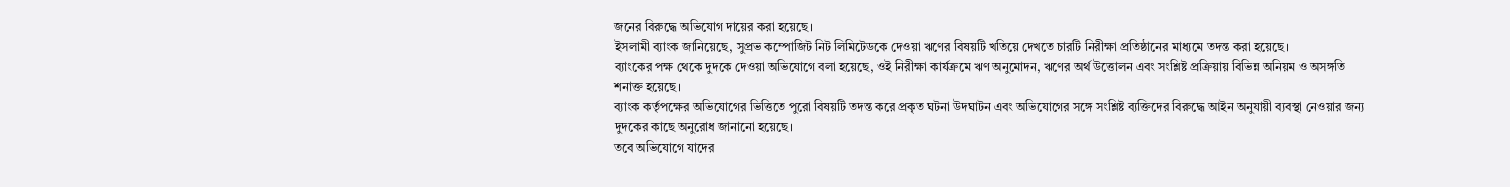জনের বিরুদ্ধে অভিযোগ দায়ের করা হয়েছে।
ইসলামী ব্যাংক জানিয়েছে, সুপ্রভ কম্পোজিট নিট লিমিটেডকে দেওয়া ঋণের বিষয়টি খতিয়ে দেখতে চারটি নিরীক্ষা প্রতিষ্ঠানের মাধ্যমে তদন্ত করা হয়েছে।
ব্যাংকের পক্ষ থেকে দুদকে দেওয়া অভিযোগে বলা হয়েছে, ওই নিরীক্ষা কার্যক্রমে ঋণ অনুমোদন, ঋণের অর্থ উত্তোলন এবং সংশ্লিষ্ট প্রক্রিয়ায় বিভিন্ন অনিয়ম ও অসঙ্গতি শনাক্ত হয়েছে।
ব্যাংক কর্তৃপক্ষের অভিযোগের ভিত্তিতে পুরো বিষয়টি তদন্ত করে প্রকৃত ঘটনা উদঘাটন এবং অভিযোগের সঙ্গে সংশ্লিষ্ট ব্যক্তিদের বিরুদ্ধে আইন অনুযায়ী ব্যবস্থা নেওয়ার জন্য দুদকের কাছে অনুরোধ জানানো হয়েছে।
তবে অভিযোগে যাদের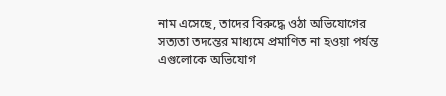নাম এসেছে, তাদের বিরুদ্ধে ওঠা অভিযোগের সত্যতা তদন্তের মাধ্যমে প্রমাণিত না হওয়া পর্যন্ত এগুলোকে অভিযোগ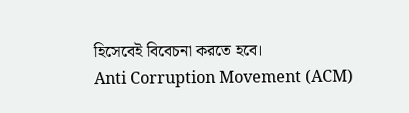হিসেবেই বিবেচনা করতে হবে।
Anti Corruption Movement (ACM)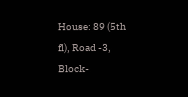House: 89 (5th fl), Road -3, Block-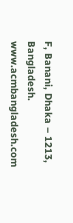F, Banani, Dhaka – 1213, Bangladesh.
www.acmbangladesh.com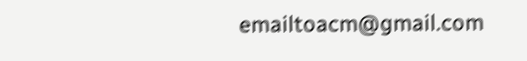emailtoacm@gmail.com